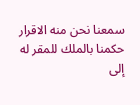سمعنا نحن منه الاقرار حكمنا بالملك للمقر له إلى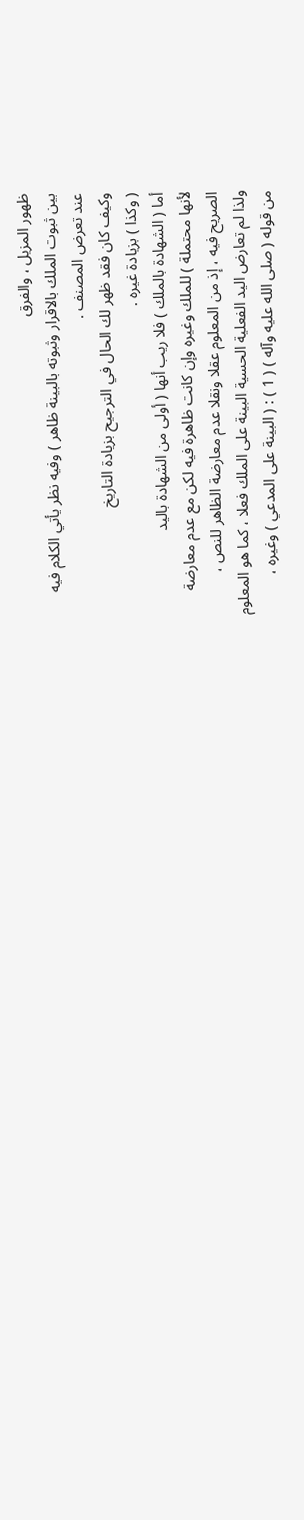ظهور المزيل ، والفرق
بين ثبوت الملك بالاقرار وثبوته بالبينة ظاهر ) وفيه نظر يأتي الكلام فيه
عند تعرض المصنف .
وكيف كان فقد ظهر لك الحال في الترجيح بزيادة التاريخ
( وكذا ) بزيادة غيره .
أما ( الشهادة بالملك ) فلا ريب أنها ( أولى من الشهادة باليد
لأنها محتملة ) للملك وغيره وإن كانت ظاهرة فيه لكن مع عدم معارضة
الصريح فيه ، إذ من المعلوم عقلا ونقلا عدم معارضة الظاهر للنص ،
ولذا لم تعارض اليد الفعلية الحسية البينة على الملك فعلا ، كما هو المعلوم
من قوله ( صلى الله عليه وآله ) ( 1 ) : ( البينة على المدعي ) وغيره ،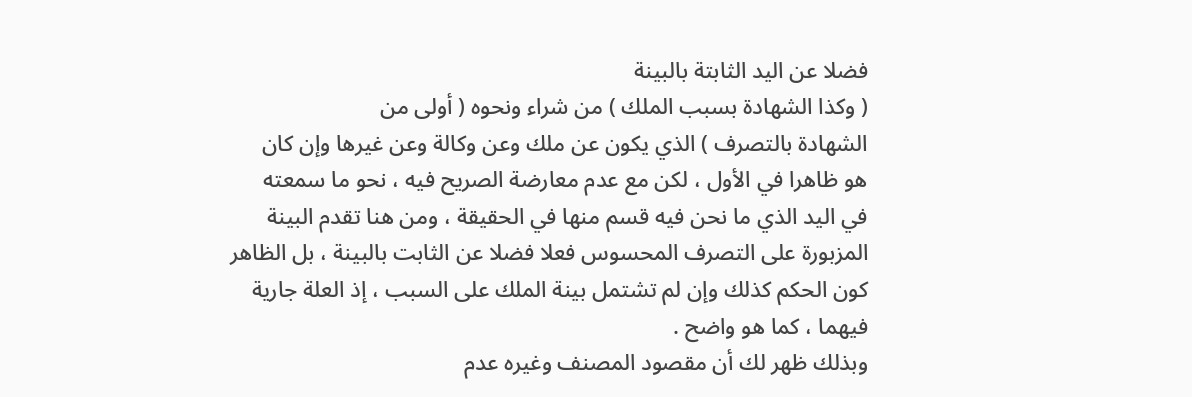فضلا عن اليد الثابتة بالبينة
( وكذا الشهادة بسبب الملك ) من شراء ونحوه ( أولى من
الشهادة بالتصرف ) الذي يكون عن ملك وعن وكالة وعن غيرها وإن كان
هو ظاهرا في الأول ، لكن مع عدم معارضة الصريح فيه ، نحو ما سمعته
في اليد الذي ما نحن فيه قسم منها في الحقيقة ، ومن هنا تقدم البينة
المزبورة على التصرف المحسوس فعلا فضلا عن الثابت بالبينة ، بل الظاهر
كون الحكم كذلك وإن لم تشتمل بينة الملك على السبب ، إذ العلة جارية
فيهما ، كما هو واضح .
وبذلك ظهر لك أن مقصود المصنف وغيره عدم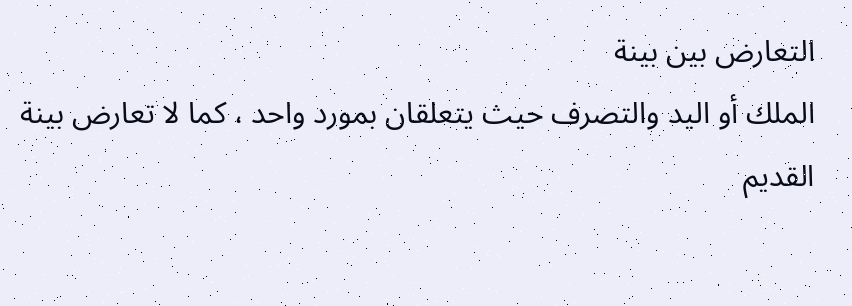التعارض بين بينة
الملك أو اليد والتصرف حيث يتعلقان بمورد واحد ، كما لا تعارض بينة
القديم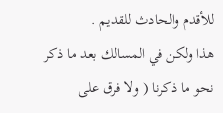للأقدم والحادث للقديم .
هذا ولكن في المسالك بعد ما ذكر نحو ما ذكرنا ( ولا فرق على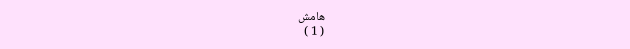هامش
( 1 )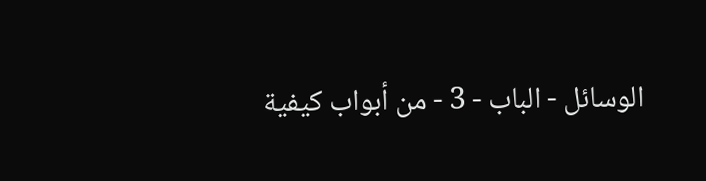الوسائل - الباب - 3 - من أبواب كيفية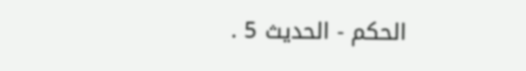الحكم - الحديث 5 .